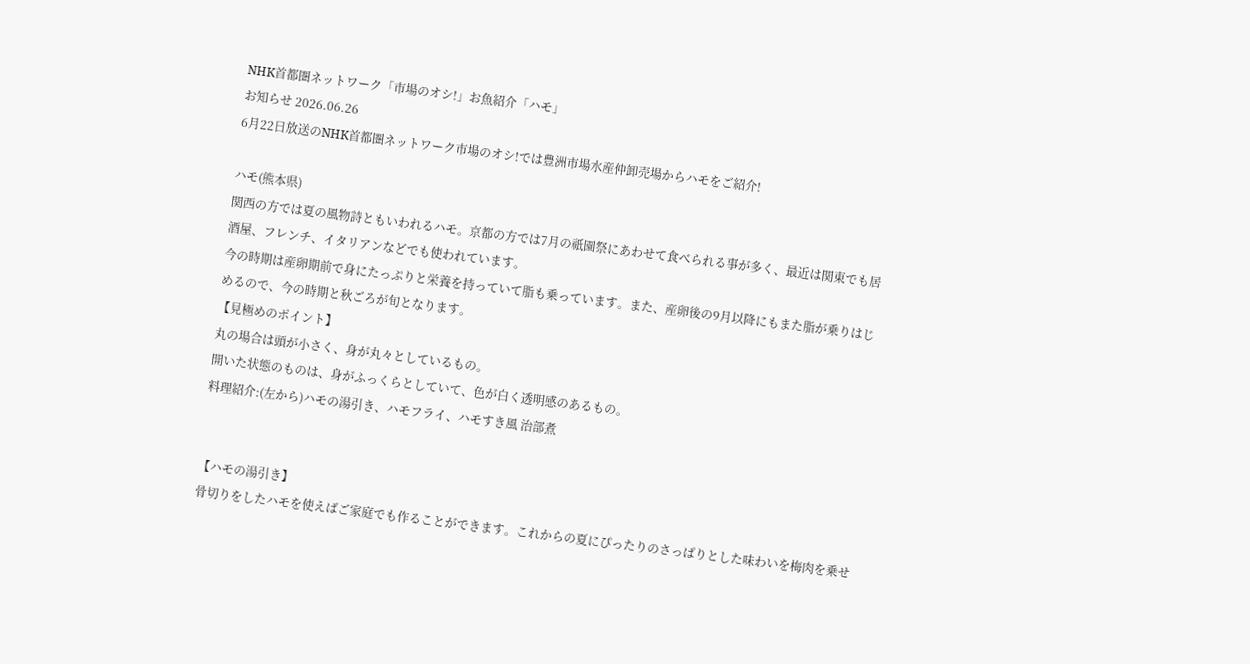NHK首都圏ネットワーク「市場のオシ!」お魚紹介「ハモ」
お知らせ 2026.06.26
6月22日放送のNHK首都圏ネットワーク市場のオシ!では豊洲市場水産仲卸売場からハモをご紹介!

ハモ(熊本県)
関西の方では夏の風物詩ともいわれるハモ。京都の方では7月の祇園祭にあわせて食べられる事が多く、最近は関東でも居酒屋、フレンチ、イタリアンなどでも使われています。
今の時期は産卵期前で身にたっぷりと栄養を持っていて脂も乗っています。また、産卵後の9月以降にもまた脂が乗りはじめるので、今の時期と秋ごろが旬となります。
【見極めのポイント】
丸の場合は頭が小さく、身が丸々としているもの。
開いた状態のものは、身がふっくらとしていて、色が白く透明感のあるもの。
料理紹介:(左から)ハモの湯引き、ハモフライ、ハモすき風 治部煮


【ハモの湯引き】
骨切りをしたハモを使えばご家庭でも作ることができます。これからの夏にぴったりのさっぱりとした味わいを梅肉を乗せ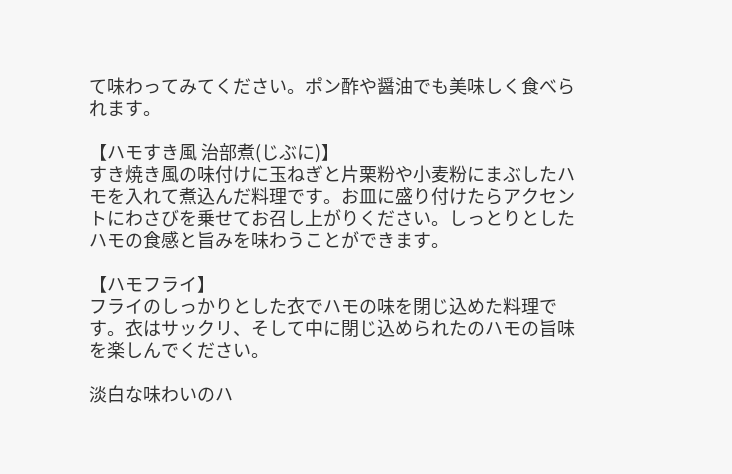て味わってみてください。ポン酢や醤油でも美味しく食べられます。

【ハモすき風 治部煮(じぶに)】
すき焼き風の味付けに玉ねぎと片栗粉や小麦粉にまぶしたハモを入れて煮込んだ料理です。お皿に盛り付けたらアクセントにわさびを乗せてお召し上がりください。しっとりとしたハモの食感と旨みを味わうことができます。

【ハモフライ】
フライのしっかりとした衣でハモの味を閉じ込めた料理です。衣はサックリ、そして中に閉じ込められたのハモの旨味を楽しんでください。

淡白な味わいのハ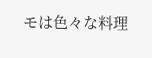モは色々な料理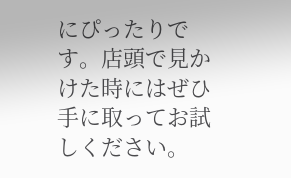にぴったりです。店頭で見かけた時にはぜひ手に取ってお試しください。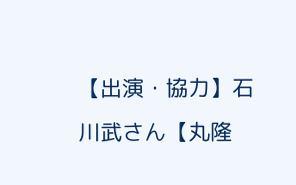【出演・協力】石川武さん【丸隆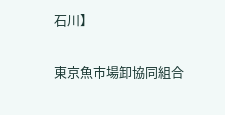石川】

東京魚市場卸協同組合